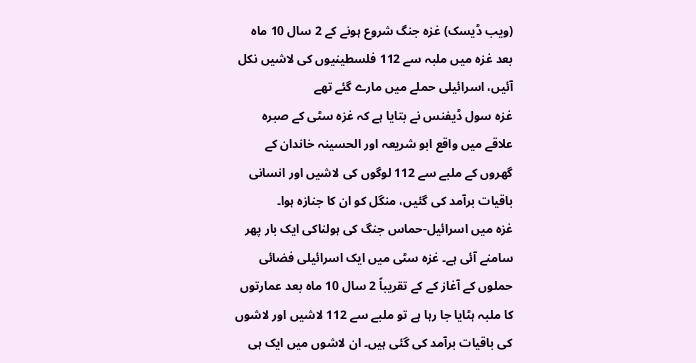(ویب ڈیسک) غزہ جنگ شروع ہونے کے 2 سال 10 ماہ بعد غزہ میں ملبہ سے 112 فلسطینیوں کی لاشیں نکل آئیں، اسرائیلی حملے میں مارے گئے تھے
غزہ سول ڈیفنس نے بتایا ہے کہ غزہ سٹی کے صبرہ علاقے میں واقع ابو شریعہ اور الحسینہ خاندان کے گھروں کے ملبے سے 112 لوگوں کی لاشیں اور انسانی باقیات برآمد کی گئیں، منگل کو ان کا جنازہ ہوا۔
غزہ میں اسرائیل-حماس جنگ کی ہولناکی ایک بار پھر سامنے آئی ہے۔ غزہ سٹی میں ایک اسرائیلی فضائی حملوں کے آغاز کے کے تقریباً 2 سال 10 ماہ بعد عمارتوں کا ملبہ ہٹایا جا رہا ہے تو ملبے سے 112 لاشیں اور لاشوں کی باقیات برآمد کی گئی ہیں۔ ان لاشوں میں ایک ہی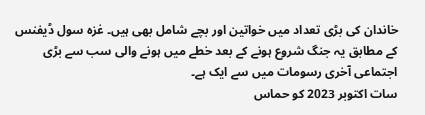خاندان کی بڑی تعداد میں خواتین اور بچے شامل بھی ہیں۔ غزہ سول ڈیفنس کے مطابق یہ جنگ شروع ہونے کے بعد خطے میں ہونے والی سب سے بڑی اجتماعی آخری رسومات میں سے ایک ہے۔
سات اکتوبر 2023 کو حماس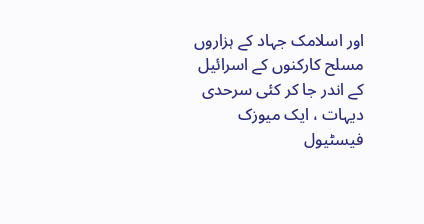اور اسلامک جہاد کے ہزاروں مسلح کارکنوں کے اسرائیل کے اندر جا کر کئی سرحدی دیہات ، ایک میوزک فیسٹیول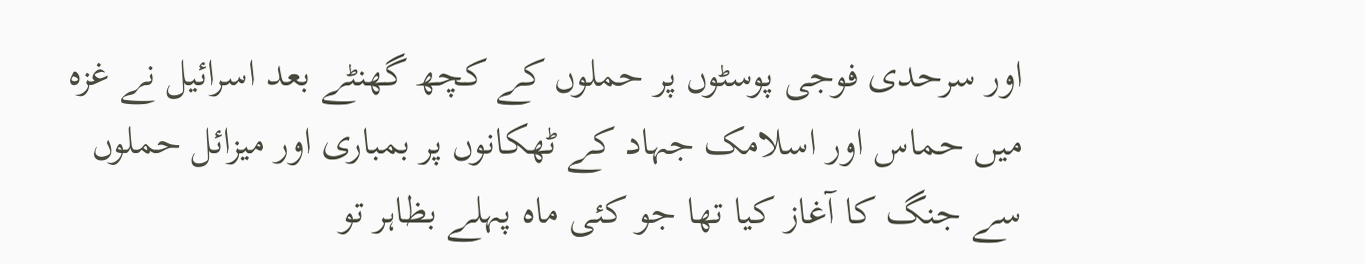اور سرحدی فوجی پوسٹوں پر حملوں کے کچھ گھنٹے بعد اسرائیل نے غزہ میں حماس اور اسلامک جہاد کے ٹھکانوں پر بمباری اور میزائل حملوں سے جنگ کا آغاز کیا تھا جو کئی ماہ پہلے بظاہر تو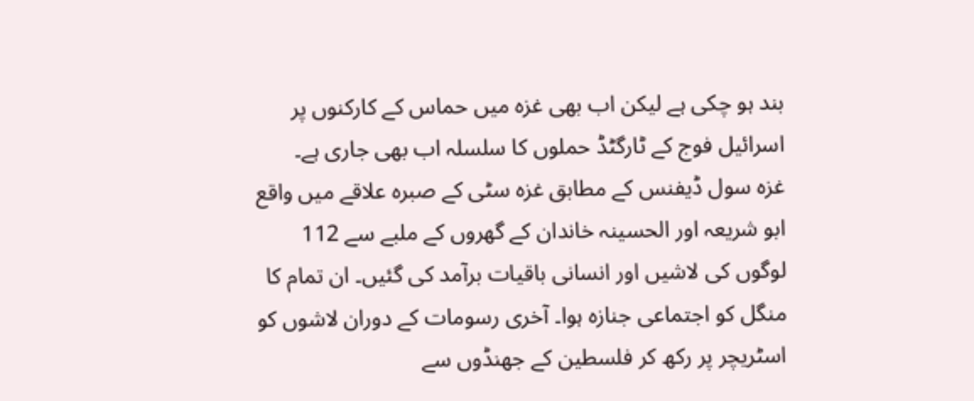بند ہو چکی ہے لیکن اب بھی غزہ میں حماس کے کارکنوں پر اسرائیل فوج کے ٹارگٹڈ حملوں کا سلسلہ اب بھی جاری ہے۔
غزہ سول ڈیفنس کے مطابق غزہ سٹی کے صبرہ علاقے میں واقع ابو شریعہ اور الحسینہ خاندان کے گھروں کے ملبے سے 112 لوگوں کی لاشیں اور انسانی باقیات برآمد کی گئیں۔ ان تمام کا منگل کو اجتماعی جنازہ ہوا۔ آخری رسومات کے دوران لاشوں کو اسٹریچر پر رکھ کر فلسطین کے جھنڈوں سے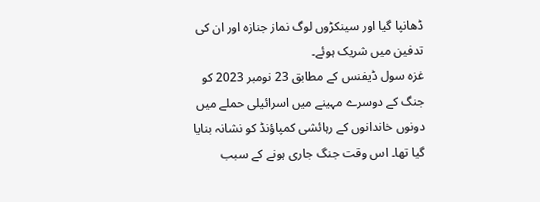ڈھانپا گیا اور سینکڑوں لوگ نماز جنازہ اور ان کی تدفین میں شریک ہوئے۔
غزہ سول ڈیفنس کے مطابق 23 نومبر 2023 کو جنگ کے دوسرے مہینے میں اسرائیلی حملے میں دونوں خاندانوں کے رہائشی کمپاؤنڈ کو نشانہ بنایا گیا تھا۔ اس وقت جنگ جاری ہونے کے سبب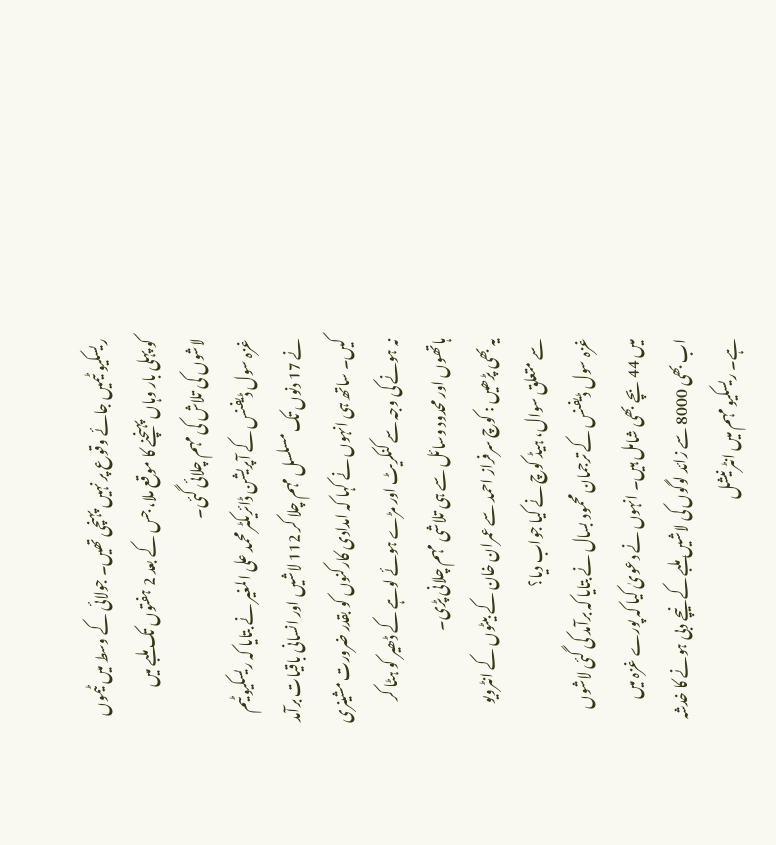ریسکیو ٹیمیں جائے وقوع پر نہیں پہنچی تھیں۔ جولائی کے وسط میں ٹیموں کو پہلی بار وہاں پہنچنے کا موقع ملا، جس کے بعد 2 ہفتوں تک ملبے میں لاشوں کی تلاش کی مہم چلائی گئی۔
غزہ سول ڈیفنس کے آپریشن ڈائریکٹر محمد علی المغیر نے بتایا کہ ریسکیو ٹیم نے 17 دنوں تک مسلسل مہم چلا کر 112 لاشیں اور انسانی باقیات برآمد کیں۔ ساتھ ہی انہوں نے کہا کہ امدادی کارکنوں کو بقدر ضرورت مشینری نہ ہونے کی وجہ سے کنکریٹ اور مڑے ہوئے لوہے کے ڈھیر کو ہٹا کر ہاتھوں اور محدود وسائل سے ہی تلاشی مہم چلانی پڑی۔
یہ بھی پڑھیں : کوچ سرفراز احمد سے عمران خان کے بیٹوں کے انٹرویو سے متعلق سوال، ہیڈ کوچ نے کیا جواب دیا؟
غزہ سول ڈیفنس کے ترجمان محمود بسال نے بتایا کہ برآمد کی گئی لاشوں میں 44 بچے بھی شامل ہیں۔ انہوں نے دعویٰ کیا کہ پورے غزہ میں اب بھی 8000 سے زائد لوگوں کی لاشیں ملبے کے نیچے دبی ہونے کا خدشہ ہے۔ ریسکیو مہم میں انٹرنیشل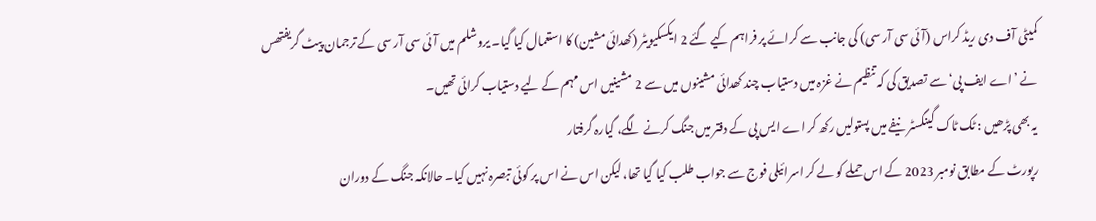کمیٹی آف دی ریڈ کراس (آئی سی آر سی) کی جانب سے کرائے پر فراہم کیے گئے 2 ایکسکیویٹر (کھدائی مشین) کا استعمال کیا گیا۔ یروشلم میں آئی سی آر سی کے ترجمان پیٹ گریفتھس نے ’اے ایف پی‘ سے تصدیق کی کہ تنظیم نے غزہ میں دستیاب چند کھدائی مشینوں میں سے 2 مشینیں اس مہم کے لیے دستیاب کرائی تھیں۔
یہ بھی پڑھیں : ٹک ٹاک گینگسٹر نیفے میں پستولیں رکھ کر اے ایس پی کے دفتر میں جنگ کرنے لگے، گیارہ گرفتار
رپورٹ کے مطابق نومبر 2023 کے اس حملے کو لے کر اسرائیلی فوج سے جواب طلب کیا گیا تھا، لیکن اس نے اس پر کوئی تبصرہ نہیں کیا۔ حالانکہ جنگ کے دوران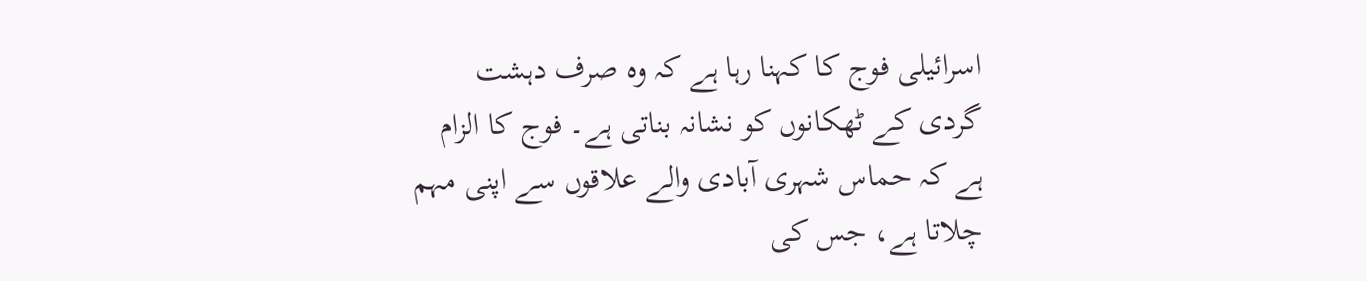اسرائیلی فوج کا کہنا رہا ہے کہ وہ صرف دہشت گردی کے ٹھکانوں کو نشانہ بناتی ہے۔ فوج کا الزام ہے کہ حماس شہری آبادی والے علاقوں سے اپنی مہم چلاتا ہے، جس کی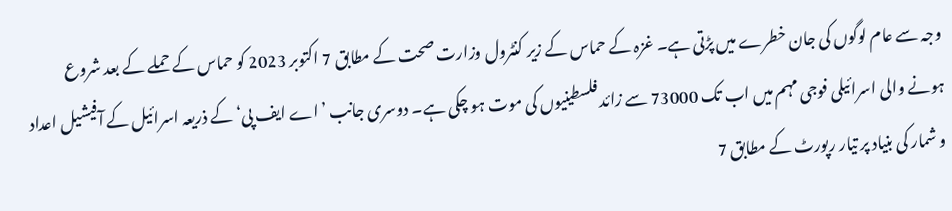وجہ سے عام لوگوں کی جان خطرے میں پڑتی ہے۔ غزہ کے حماس کے زیر کنٹرول وزارت صحت کے مطابق 7 اکتوبر 2023 کو حماس کے حملے کے بعد شروع ہونے والی اسرائیلی فوجی مہم میں اب تک 73000 سے زائد فلسطینیوں کی موت ہو چکی ہے۔ دوسری جانب ’اے ایف پی‘ کے ذریعہ اسرائیل کے آفیشیل اعداد و شمار کی بنیاد پر تیار رپورٹ کے مطابق 7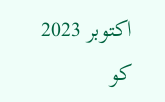اکتوبر 2023 کو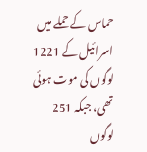حماس کے حملے میں اسرائیل کے 1221 لوگوں کی موت ہوئی تھی، جبکہ 251 لوگوں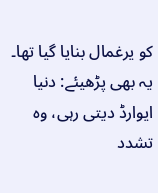کو یرغمال بنایا گیا تھا۔
یہ بھی پڑھیئے: دنیا ایوارڈ دیتی رہی، وہ تشدد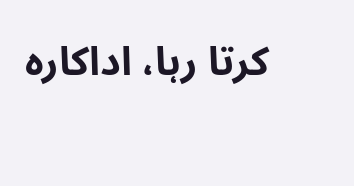کرتا رہا، اداکارہ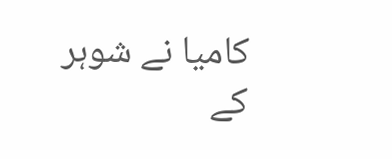کامیا نے شوہر کے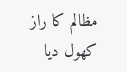مظالم کا راز کھول دیا